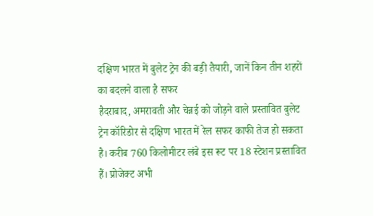दक्षिण भारत में बुलेट ट्रेन की बड़ी तैयारी, जानें किन तीन शहरों का बदलने वाला है सफर
हैदराबाद, अमरावती और चेन्नई को जोड़ने वाले प्रस्तावित बुलेट ट्रेन कॉरिडोर से दक्षिण भारत में रेल सफर काफी तेज हो सकता है। करीब 760 किलोमीटर लंबे इस रूट पर 18 स्टेशन प्रस्तावित हैं। प्रोजेक्ट अभी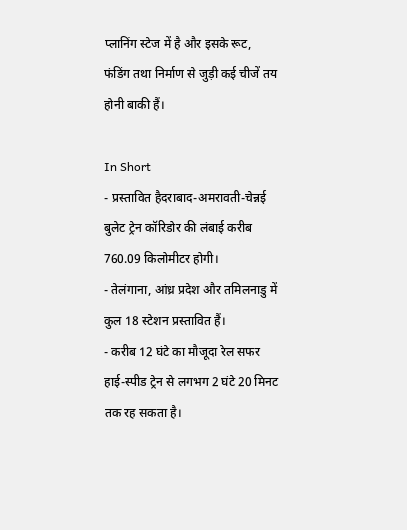प्लानिंग स्टेज में है और इसके रूट, फंडिंग तथा निर्माण से जुड़ी कई चीजें तय होनी बाकी हैं।

In Short
- प्रस्तावित हैदराबाद-अमरावती-चेन्नई बुलेट ट्रेन कॉरिडोर की लंबाई करीब 760.09 किलोमीटर होगी।
- तेलंगाना, आंध्र प्रदेश और तमिलनाडु में कुल 18 स्टेशन प्रस्तावित हैं।
- करीब 12 घंटे का मौजूदा रेल सफर हाई-स्पीड ट्रेन से लगभग 2 घंटे 20 मिनट तक रह सकता है।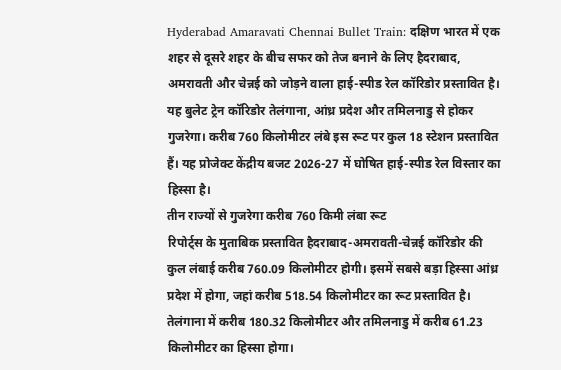Hyderabad Amaravati Chennai Bullet Train: दक्षिण भारत में एक शहर से दूसरे शहर के बीच सफर को तेज बनाने के लिए हैदराबाद, अमरावती और चेन्नई को जोड़ने वाला हाई-स्पीड रेल कॉरिडोर प्रस्तावित है। यह बुलेट ट्रेन कॉरिडोर तेलंगाना, आंध्र प्रदेश और तमिलनाडु से होकर गुजरेगा। करीब 760 किलोमीटर लंबे इस रूट पर कुल 18 स्टेशन प्रस्तावित हैं। यह प्रोजेक्ट केंद्रीय बजट 2026-27 में घोषित हाई-स्पीड रेल विस्तार का हिस्सा है।
तीन राज्यों से गुजरेगा करीब 760 किमी लंबा रूट
रिपोर्ट्स के मुताबिक प्रस्तावित हैदराबाद-अमरावती-चेन्नई कॉरिडोर की कुल लंबाई करीब 760.09 किलोमीटर होगी। इसमें सबसे बड़ा हिस्सा आंध्र प्रदेश में होगा, जहां करीब 518.54 किलोमीटर का रूट प्रस्तावित है। तेलंगाना में करीब 180.32 किलोमीटर और तमिलनाडु में करीब 61.23 किलोमीटर का हिस्सा होगा।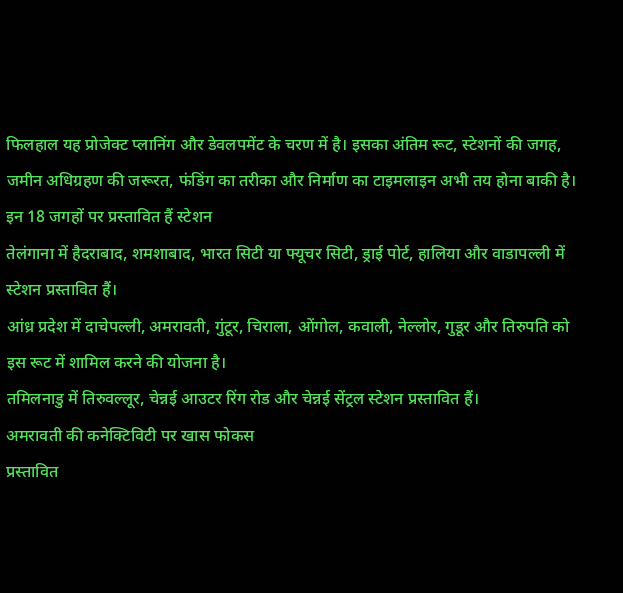फिलहाल यह प्रोजेक्ट प्लानिंग और डेवलपमेंट के चरण में है। इसका अंतिम रूट, स्टेशनों की जगह, जमीन अधिग्रहण की जरूरत, फंडिंग का तरीका और निर्माण का टाइमलाइन अभी तय होना बाकी है।
इन 18 जगहों पर प्रस्तावित हैं स्टेशन
तेलंगाना में हैदराबाद, शमशाबाद, भारत सिटी या फ्यूचर सिटी, ड्राई पोर्ट, हालिया और वाडापल्ली में स्टेशन प्रस्तावित हैं।
आंध्र प्रदेश में दाचेपल्ली, अमरावती, गुंटूर, चिराला, ओंगोल, कवाली, नेल्लोर, गुडूर और तिरुपति को इस रूट में शामिल करने की योजना है।
तमिलनाडु में तिरुवल्लूर, चेन्नई आउटर रिंग रोड और चेन्नई सेंट्रल स्टेशन प्रस्तावित हैं।
अमरावती की कनेक्टिविटी पर खास फोकस
प्रस्तावित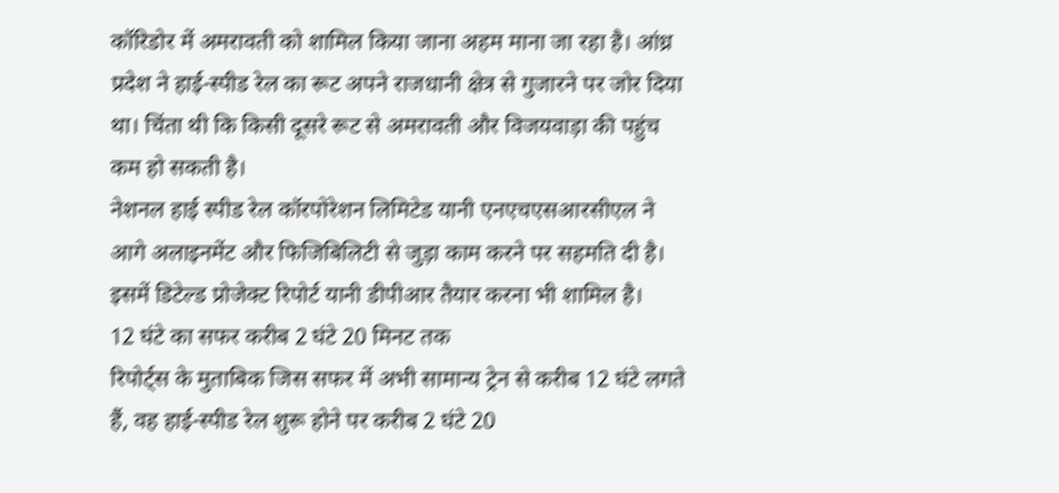कॉरिडोर में अमरावती को शामिल किया जाना अहम माना जा रहा है। आंध्र प्रदेश ने हाई-स्पीड रेल का रूट अपने राजधानी क्षेत्र से गुजारने पर जोर दिया था। चिंता थी कि किसी दूसरे रूट से अमरावती और विजयवाड़ा की पहुंच कम हो सकती है।
नेशनल हाई स्पीड रेल कॉरपोरेशन लिमिटेड यानी एनएचएसआरसीएल ने आगे अलाइनमेंट और फिजिबिलिटी से जुड़ा काम करने पर सहमति दी है। इसमें डिटेल्ड प्रोजेक्ट रिपोर्ट यानी डीपीआर तैयार करना भी शामिल है।
12 घंटे का सफर करीब 2 घंटे 20 मिनट तक
रिपोर्ट्स के मुताबिक जिस सफर में अभी सामान्य ट्रेन से करीब 12 घंटे लगते हैं, वह हाई-स्पीड रेल शुरू होने पर करीब 2 घंटे 20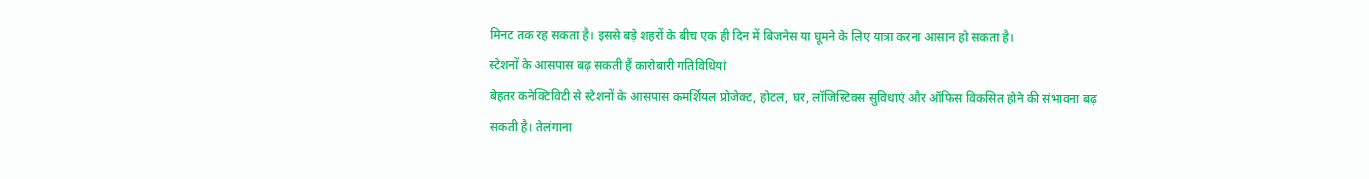मिनट तक रह सकता है। इससे बड़े शहरों के बीच एक ही दिन में बिजनेस या घूमने के लिए यात्रा करना आसान हो सकता है।
स्टेशनों के आसपास बढ़ सकती हैं कारोबारी गतिविधियां
बेहतर कनेक्टिविटी से स्टेशनों के आसपास कमर्शियल प्रोजेक्ट, होटल, घर, लॉजिस्टिक्स सुविधाएं और ऑफिस विकसित होने की संभावना बढ़ सकती है। तेलंगाना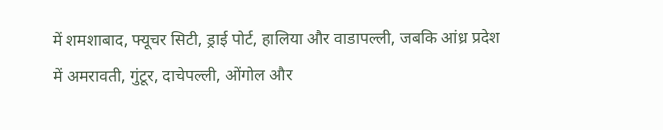में शमशाबाद, फ्यूचर सिटी, ड्राई पोर्ट, हालिया और वाडापल्ली, जबकि आंध्र प्रदेश में अमरावती, गुंटूर, दाचेपल्ली, ओंगोल और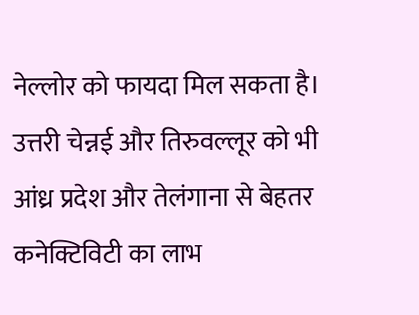नेल्लोर को फायदा मिल सकता है। उत्तरी चेन्नई और तिरुवल्लूर को भी आंध्र प्रदेश और तेलंगाना से बेहतर कनेक्टिविटी का लाभ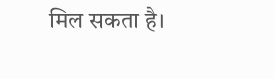मिल सकता है।